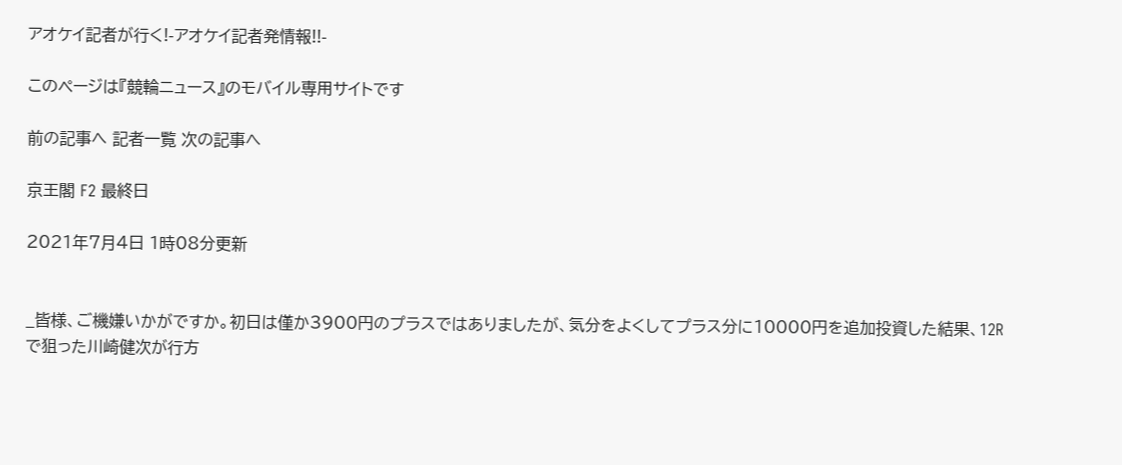アオケイ記者が行く!-アオケイ記者発情報!!-

このページは『競輪ニュース』のモバイル専用サイトです

前の記事へ 記者一覧 次の記事へ

京王閣 F2 最終日

2021年7月4日 1時08分更新


_皆様、ご機嫌いかがですか。初日は僅か3900円のプラスではありましたが、気分をよくしてプラス分に10000円を追加投資した結果、12Rで狙った川崎健次が行方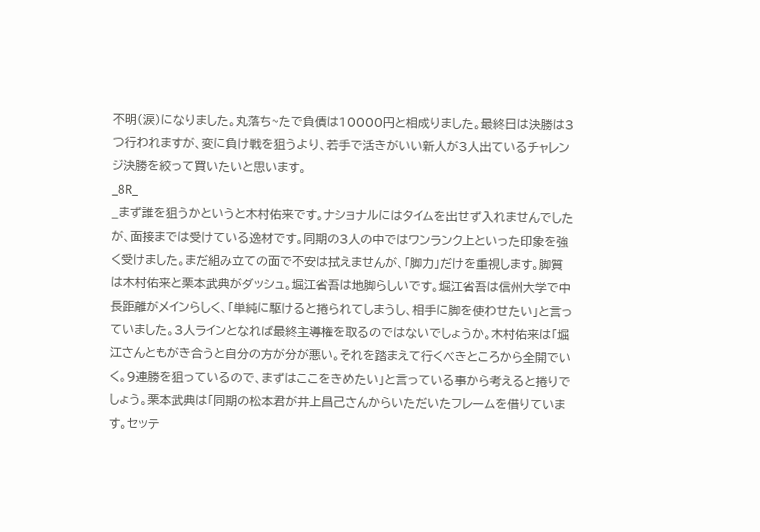不明(涙)になりました。丸落ち~たで負債は10000円と相成りました。最終日は決勝は3つ行われますが、変に負け戦を狙うより、若手で活きがいい新人が3人出ているチャレンジ決勝を絞って買いたいと思います。
_8R_
_まず誰を狙うかというと木村佑来です。ナショナルにはタイムを出せず入れませんでしたが、面接までは受けている逸材です。同期の3人の中ではワンランク上といった印象を強く受けました。まだ組み立ての面で不安は拭えませんが、「脚力」だけを重視します。脚質は木村佑来と栗本武典がダッシュ。堀江省吾は地脚らしいです。堀江省吾は信州大学で中長距離がメインらしく、「単純に駆けると捲られてしまうし、相手に脚を使わせたい」と言っていました。3人ラインとなれば最終主導権を取るのではないでしょうか。木村佑来は「堀江さんともがき合うと自分の方が分が悪い。それを踏まえて行くべきところから全開でいく。9連勝を狙っているので、まずはここをきめたい」と言っている事から考えると捲りでしょう。栗本武典は「同期の松本君が井上昌己さんからいただいたフレームを借りています。セッテ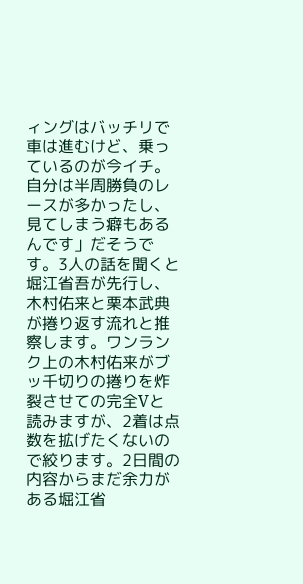ィングはバッチリで車は進むけど、乗っているのが今イチ。自分は半周勝負のレースが多かったし、見てしまう癖もあるんです」だそうです。3人の話を聞くと堀江省吾が先行し、木村佑来と栗本武典が捲り返す流れと推察します。ワンランク上の木村佑来がブッ千切りの捲りを炸裂させての完全Vと読みますが、2着は点数を拡げたくないので絞ります。2日間の内容からまだ余力がある堀江省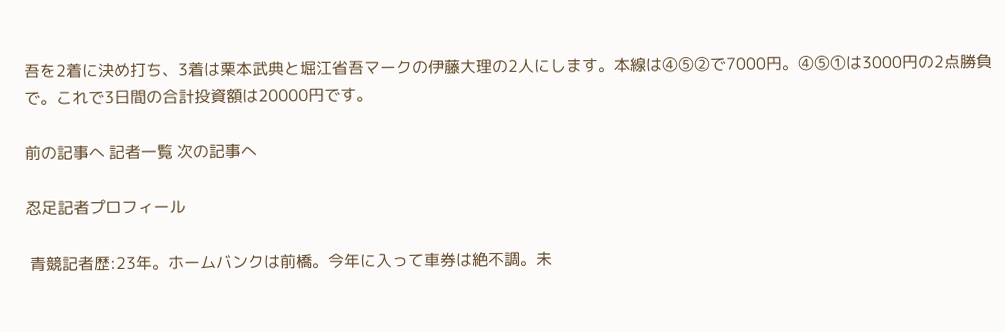吾を2着に決め打ち、3着は栗本武典と堀江省吾マークの伊藤大理の2人にします。本線は④⑤②で7000円。④⑤①は3000円の2点勝負で。これで3日間の合計投資額は20000円です。

前の記事へ 記者一覧 次の記事へ

忍足記者プロフィール

 青競記者歴:23年。ホームバンクは前橋。今年に入って車券は絶不調。未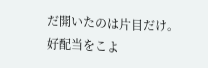だ開いたのは片目だけ。好配当をこよ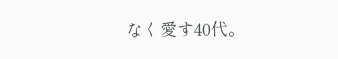なく愛す40代。